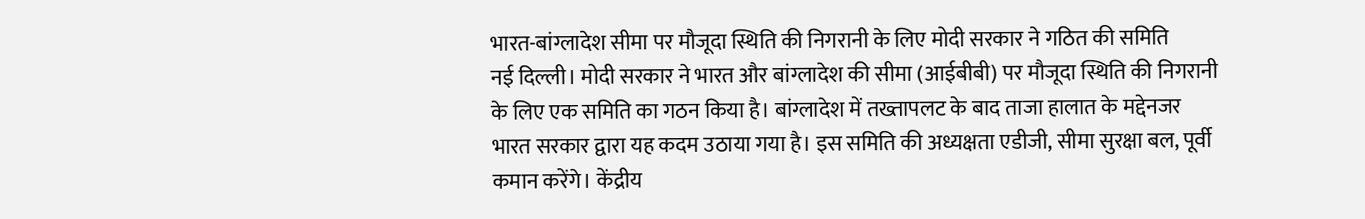भारत-बांग्लादेश सीमा पर मौजूदा स्थिति की निगरानी के लिए मोदी सरकार ने गठित की समिति
नई दिल्ली। मोदी सरकार ने भारत और बांग्लादेश की सीमा (आईबीबी) पर मौजूदा स्थिति की निगरानी के लिए एक समिति का गठन किया है। बांग्लादेश में तख्तापलट के बाद ताजा हालात के मद्देनजर भारत सरकार द्वारा यह कदम उठाया गया है। इस समिति की अध्यक्षता एडीजी, सीमा सुरक्षा बल, पूर्वी कमान करेंगे। केंद्रीय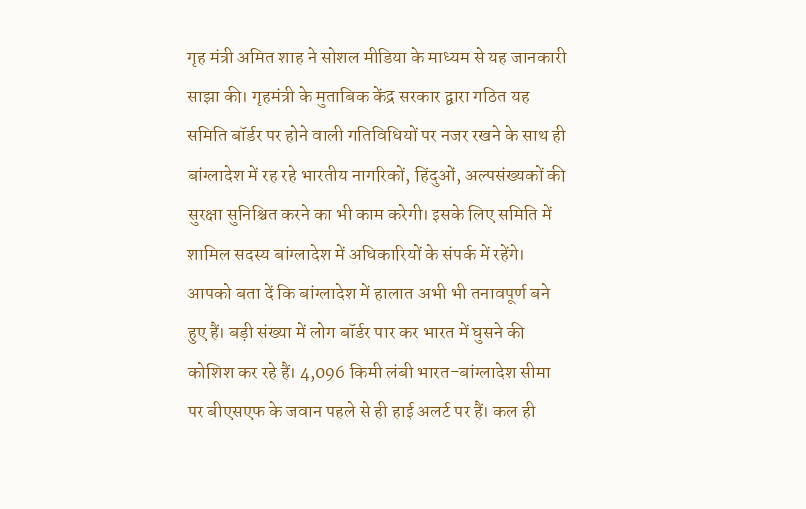गृह मंत्री अमित शाह ने सोशल मीडिया के माध्यम से यह जानकारी साझा की। गृहमंत्री के मुताबिक केंद्र सरकार द्वारा गठित यह समिति बॉर्डर पर होने वाली गतिविधियों पर नजर रखने के साथ ही बांग्लादेश में रह रहे भारतीय नागरिकों, हिंदुओं, अल्पसंख्यकों की सुरक्षा सुनिश्चित करने का भी काम करेगी। इसके लिए समिति में शामिल सदस्य बांग्लादेश में अधिकारियों के संपर्क में रहेंगे।
आपको बता दें कि बांग्लादेश में हालात अभी भी तनावपूर्ण बने हुए हैं। बड़ी संख्या में लोग बॉर्डर पार कर भारत में घुसने की कोशिश कर रहे हैं। 4,096 किमी लंबी भारत-बांग्लादेश सीमा पर बीएसएफ के जवान पहले से ही हाई अलर्ट पर हैं। कल ही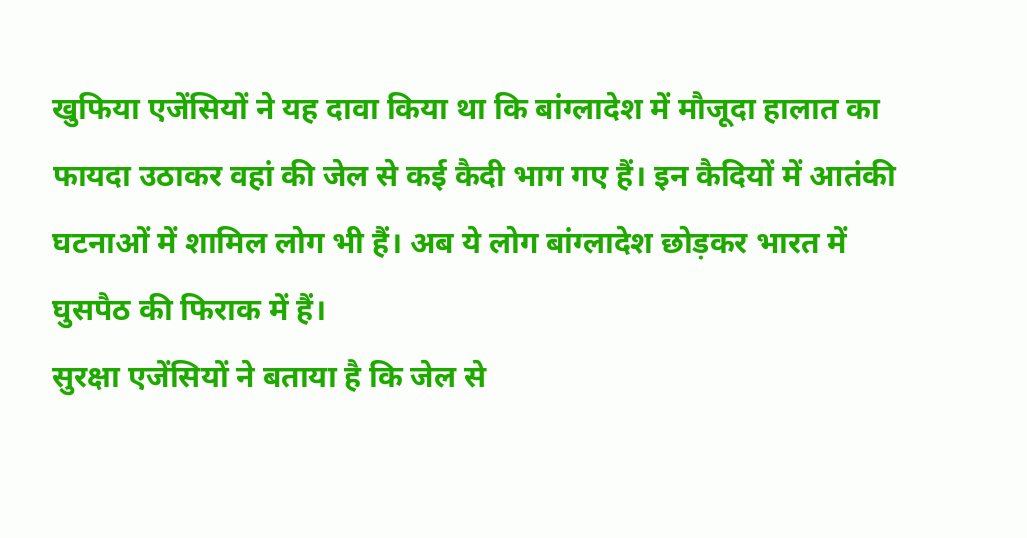खुफिया एजेंसियों ने यह दावा किया था कि बांग्लादेश में मौजूदा हालात का फायदा उठाकर वहां की जेल से कई कैदी भाग गए हैं। इन कैदियों में आतंकी घटनाओं में शामिल लोग भी हैं। अब ये लोग बांग्लादेश छोड़कर भारत में घुसपैठ की फिराक में हैं।
सुरक्षा एजेंसियों ने बताया है कि जेल से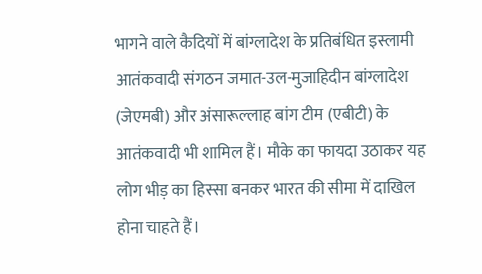भागने वाले कैदियों में बांग्लादेश के प्रतिबंधित इस्लामी आतंकवादी संगठन जमात-उल-मुजाहिदीन बांग्लादेश (जेएमबी) और अंसारूल्लाह बांग टीम (एबीटी) के आतंकवादी भी शामिल हैं। मौके का फायदा उठाकर यह लोग भीड़ का हिस्सा बनकर भारत की सीमा में दाखिल होना चाहते हैं।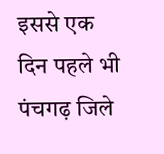इससे एक दिन पहले भी पंचगढ़ जिले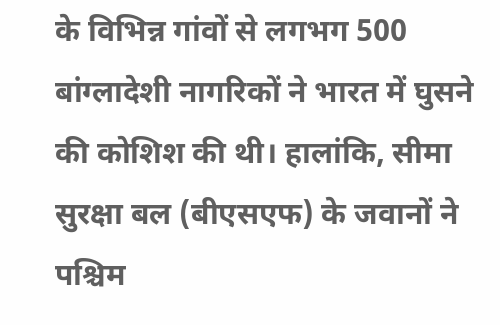के विभिन्न गांवों से लगभग 500 बांग्लादेशी नागरिकों ने भारत में घुसने की कोशिश की थी। हालांकि, सीमा सुरक्षा बल (बीएसएफ) के जवानों ने पश्चिम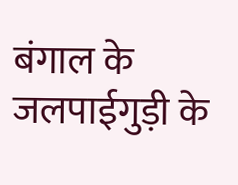बंगाल के जलपाईगुड़ी के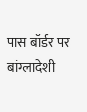पास बॉर्डर पर बांग्लादेशी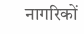नागरिकों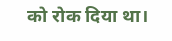को रोक दिया था।